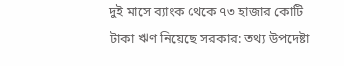দুই মাসে ব্যাংক থেকে ৭৩ হাজার কোটি টাকা ঋণ নিয়েছে সরকার: তথ্য উপদেষ্টা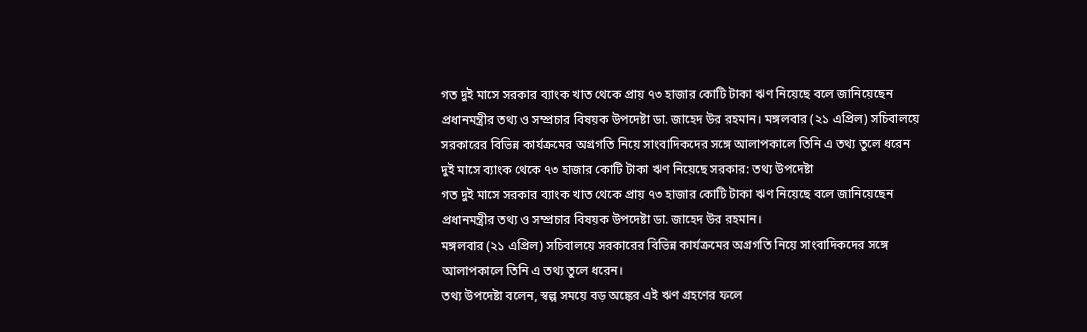গত দুই মাসে সরকার ব্যাংক খাত থেকে প্রায় ৭৩ হাজার কোটি টাকা ঋণ নিয়েছে বলে জানিয়েছেন প্রধানমন্ত্রীর তথ্য ও সম্প্রচার বিষয়ক উপদেষ্টা ডা. জাহেদ উর রহমান। মঙ্গলবার (২১ এপ্রিল) সচিবালয়ে সরকারের বিভিন্ন কার্যক্রমের অগ্রগতি নিয়ে সাংবাদিকদের সঙ্গে আলাপকালে তিনি এ তথ্য তুলে ধরেন
দুই মাসে ব্যাংক থেকে ৭৩ হাজার কোটি টাকা ঋণ নিয়েছে সরকার: তথ্য উপদেষ্টা
গত দুই মাসে সরকার ব্যাংক খাত থেকে প্রায় ৭৩ হাজার কোটি টাকা ঋণ নিয়েছে বলে জানিয়েছেন প্রধানমন্ত্রীর তথ্য ও সম্প্রচার বিষয়ক উপদেষ্টা ডা. জাহেদ উর রহমান।
মঙ্গলবার (২১ এপ্রিল) সচিবালয়ে সরকারের বিভিন্ন কার্যক্রমের অগ্রগতি নিয়ে সাংবাদিকদের সঙ্গে আলাপকালে তিনি এ তথ্য তুলে ধরেন।
তথ্য উপদেষ্টা বলেন, স্বল্প সময়ে বড় অঙ্কের এই ঋণ গ্রহণের ফলে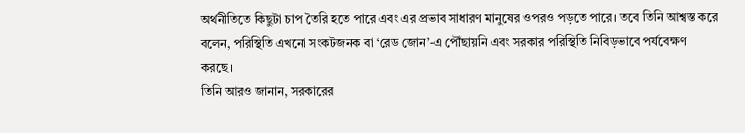অর্থনীতিতে কিছুটা চাপ তৈরি হতে পারে এবং এর প্রভাব সাধারণ মানুষের ওপরও পড়তে পারে। তবে তিনি আশ্বস্ত করে বলেন, পরিস্থিতি এখনো সংকটজনক বা ‘রেড জোন’-এ পৌঁছায়নি এবং সরকার পরিস্থিতি নিবিড়ভাবে পর্যবেক্ষণ করছে।
তিনি আরও জানান, সরকারের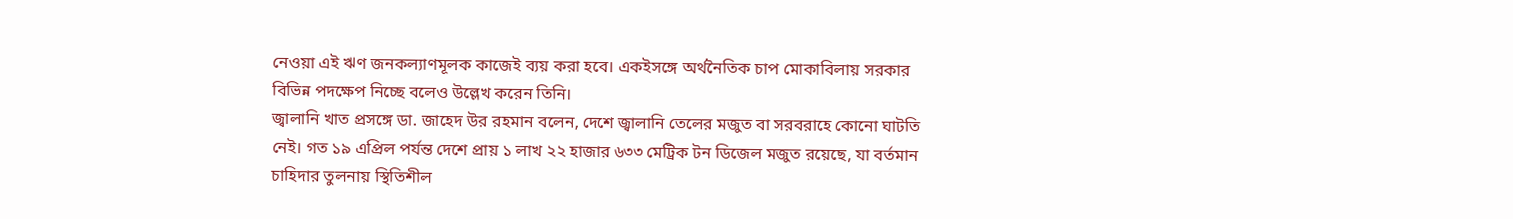নেওয়া এই ঋণ জনকল্যাণমূলক কাজেই ব্যয় করা হবে। একইসঙ্গে অর্থনৈতিক চাপ মোকাবিলায় সরকার বিভিন্ন পদক্ষেপ নিচ্ছে বলেও উল্লেখ করেন তিনি।
জ্বালানি খাত প্রসঙ্গে ডা. জাহেদ উর রহমান বলেন, দেশে জ্বালানি তেলের মজুত বা সরবরাহে কোনো ঘাটতি নেই। গত ১৯ এপ্রিল পর্যন্ত দেশে প্রায় ১ লাখ ২২ হাজার ৬৩৩ মেট্রিক টন ডিজেল মজুত রয়েছে, যা বর্তমান চাহিদার তুলনায় স্থিতিশীল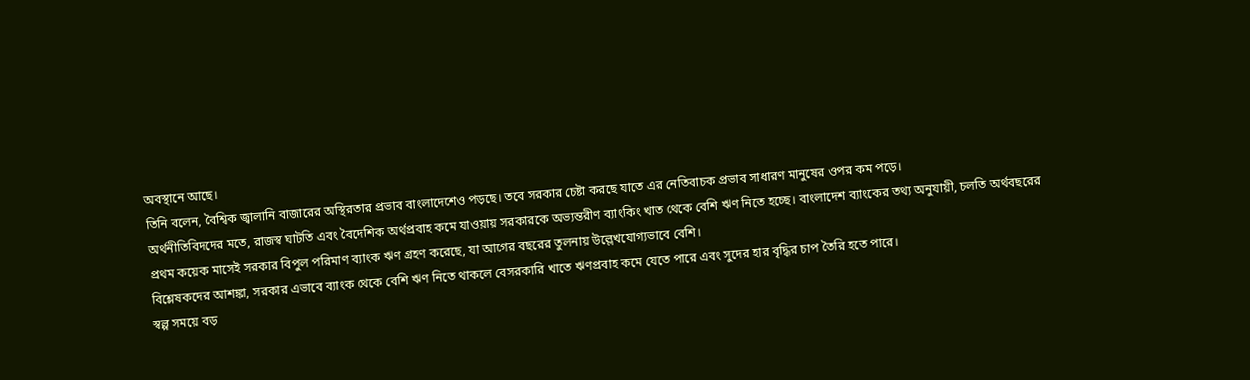অবস্থানে আছে।
তিনি বলেন, বৈশ্বিক জ্বালানি বাজারের অস্থিরতার প্রভাব বাংলাদেশেও পড়ছে। তবে সরকার চেষ্টা করছে যাতে এর নেতিবাচক প্রভাব সাধারণ মানুষের ওপর কম পড়ে।
অর্থনীতিবিদদের মতে, রাজস্ব ঘাটতি এবং বৈদেশিক অর্থপ্রবাহ কমে যাওয়ায় সরকারকে অভ্যন্তরীণ ব্যাংকিং খাত থেকে বেশি ঋণ নিতে হচ্ছে। বাংলাদেশ ব্যাংকের তথ্য অনুযায়ী, চলতি অর্থবছরের প্রথম কয়েক মাসেই সরকার বিপুল পরিমাণ ব্যাংক ঋণ গ্রহণ করেছে, যা আগের বছরের তুলনায় উল্লেখযোগ্যভাবে বেশি।
বিশ্লেষকদের আশঙ্কা, সরকার এভাবে ব্যাংক থেকে বেশি ঋণ নিতে থাকলে বেসরকারি খাতে ঋণপ্রবাহ কমে যেতে পারে এবং সুদের হার বৃদ্ধির চাপ তৈরি হতে পারে।
স্বল্প সময়ে বড়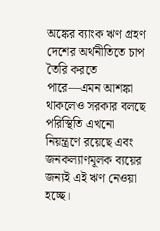অঙ্কের ব্যাংক ঋণ গ্রহণ দেশের অর্থনীতিতে চাপ তৈরি করতে পারে—এমন আশঙ্কা থাকলেও সরকার বলছে পরিস্থিতি এখনো নিয়ন্ত্রণে রয়েছে এবং জনকল্যাণমূলক ব্যয়ের জন্যই এই ঋণ নেওয়া হচ্ছে।